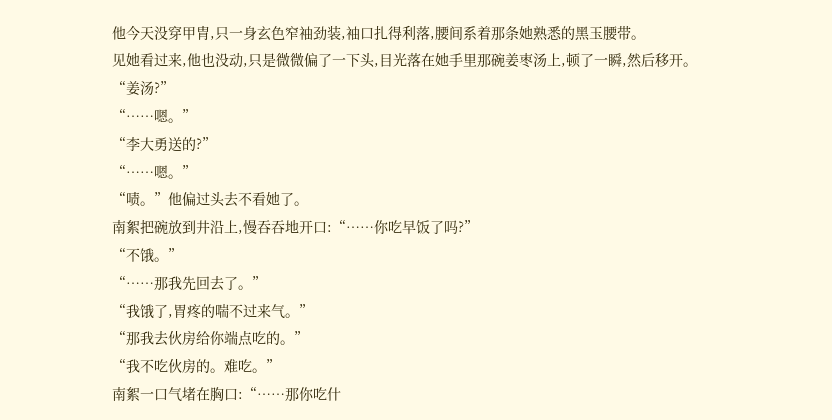他今天没穿甲胄,只一身玄色窄袖劲装,袖口扎得利落,腰间系着那条她熟悉的黑玉腰带。
见她看过来,他也没动,只是微微偏了一下头,目光落在她手里那碗姜枣汤上,顿了一瞬,然后移开。
“姜汤?”
“……嗯。”
“李大勇送的?”
“……嗯。”
“啧。”他偏过头去不看她了。
南絮把碗放到井沿上,慢吞吞地开口:“……你吃早饭了吗?”
“不饿。”
“……那我先回去了。”
“我饿了,胃疼的喘不过来气。”
“那我去伙房给你端点吃的。”
“我不吃伙房的。难吃。”
南絮一口气堵在胸口:“……那你吃什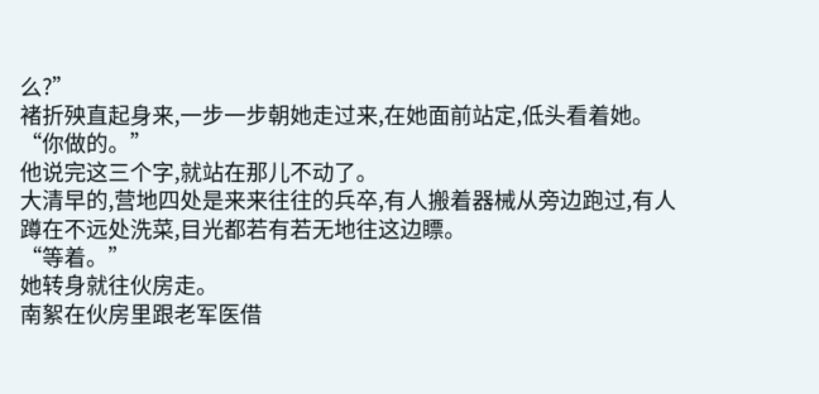么?”
褚折殃直起身来,一步一步朝她走过来,在她面前站定,低头看着她。
“你做的。”
他说完这三个字,就站在那儿不动了。
大清早的,营地四处是来来往往的兵卒,有人搬着器械从旁边跑过,有人蹲在不远处洗菜,目光都若有若无地往这边瞟。
“等着。”
她转身就往伙房走。
南絮在伙房里跟老军医借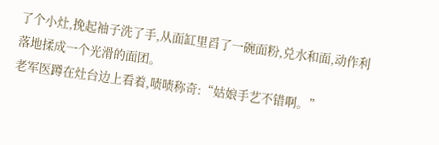了个小灶,挽起袖子洗了手,从面缸里舀了一碗面粉,兑水和面,动作利落地揉成一个光滑的面团。
老军医蹲在灶台边上看着,啧啧称奇:“姑娘手艺不错啊。”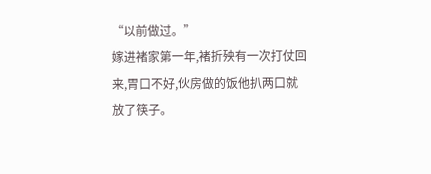“以前做过。”
嫁进褚家第一年,褚折殃有一次打仗回来,胃口不好,伙房做的饭他扒两口就放了筷子。